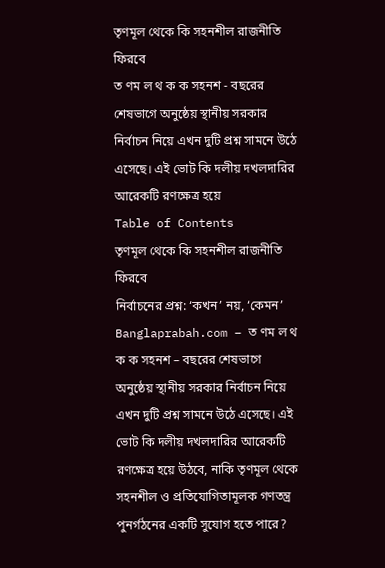তৃণমূল থেকে কি সহনশীল রাজনীতি ফিরবে
ত ণম ল থ ক ক সহনশ - বছরের শেষভাগে অনুষ্ঠেয় স্থানীয় সরকার নির্বাচন নিয়ে এখন দুটি প্রশ্ন সামনে উঠে এসেছে। এই ভোট কি দলীয় দখলদারির আরেকটি রণক্ষেত্র হয়ে
Table of Contents
তৃণমূল থেকে কি সহনশীল রাজনীতি ফিরবে
নির্বাচনের প্রশ্ন: ‘কখন’ নয়, ‘কেমন’
Banglaprabah.com – ত ণম ল থ ক ক সহনশ – বছরের শেষভাগে অনুষ্ঠেয় স্থানীয় সরকার নির্বাচন নিয়ে এখন দুটি প্রশ্ন সামনে উঠে এসেছে। এই ভোট কি দলীয় দখলদারির আরেকটি রণক্ষেত্র হয়ে উঠবে, নাকি তৃণমূল থেকে সহনশীল ও প্রতিযোগিতামূলক গণতন্ত্র পুনর্গঠনের একটি সুযোগ হতে পারে?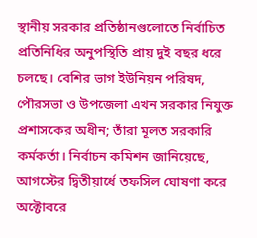স্থানীয় সরকার প্রতিষ্ঠানগুলোতে নির্বাচিত প্রতিনিধির অনুপস্থিতি প্রায় দুই বছর ধরে চলছে। বেশির ভাগ ইউনিয়ন পরিষদ, পৌরসভা ও উপজেলা এখন সরকার নিযুক্ত প্রশাসকের অধীন; তাঁরা মূলত সরকারি কর্মকর্তা। নির্বাচন কমিশন জানিয়েছে, আগস্টের দ্বিতীয়ার্ধে তফসিল ঘোষণা করে অক্টোবরে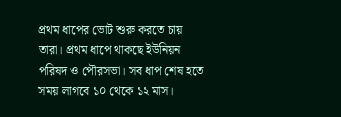প্রথম ধাপের ভোট শুরু করতে চায় তারা। প্রথম ধাপে থাকছে ইউনিয়ন পরিষদ ও পৌরসভা। সব ধাপ শেষ হতে সময় লাগবে ১০ থেকে ১২ মাস।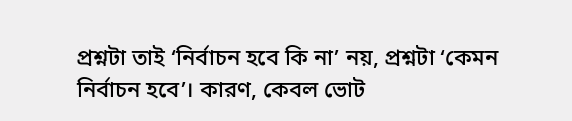প্রশ্নটা তাই ‘নির্বাচন হবে কি না’ নয়, প্রশ্নটা ‘কেমন নির্বাচন হবে’। কারণ, কেবল ভোট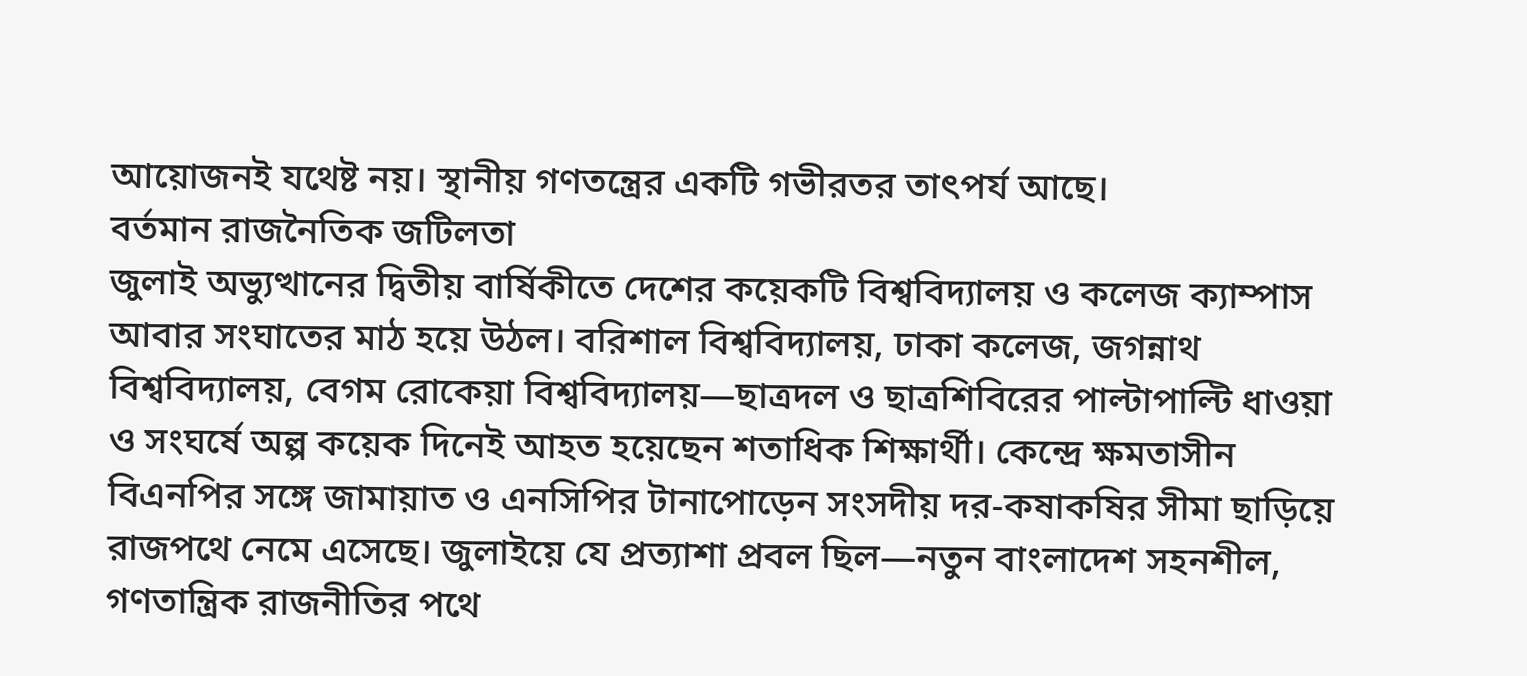আয়োজনই যথেষ্ট নয়। স্থানীয় গণতন্ত্রের একটি গভীরতর তাৎপর্য আছে।
বর্তমান রাজনৈতিক জটিলতা
জুলাই অভ্যুত্থানের দ্বিতীয় বার্ষিকীতে দেশের কয়েকটি বিশ্ববিদ্যালয় ও কলেজ ক্যাম্পাস আবার সংঘাতের মাঠ হয়ে উঠল। বরিশাল বিশ্ববিদ্যালয়, ঢাকা কলেজ, জগন্নাথ বিশ্ববিদ্যালয়, বেগম রোকেয়া বিশ্ববিদ্যালয়—ছাত্রদল ও ছাত্রশিবিরের পাল্টাপাল্টি ধাওয়া ও সংঘর্ষে অল্প কয়েক দিনেই আহত হয়েছেন শতাধিক শিক্ষার্থী। কেন্দ্রে ক্ষমতাসীন বিএনপির সঙ্গে জামায়াত ও এনসিপির টানাপোড়েন সংসদীয় দর-কষাকষির সীমা ছাড়িয়ে রাজপথে নেমে এসেছে। জুলাইয়ে যে প্রত্যাশা প্রবল ছিল—নতুন বাংলাদেশ সহনশীল, গণতান্ত্রিক রাজনীতির পথে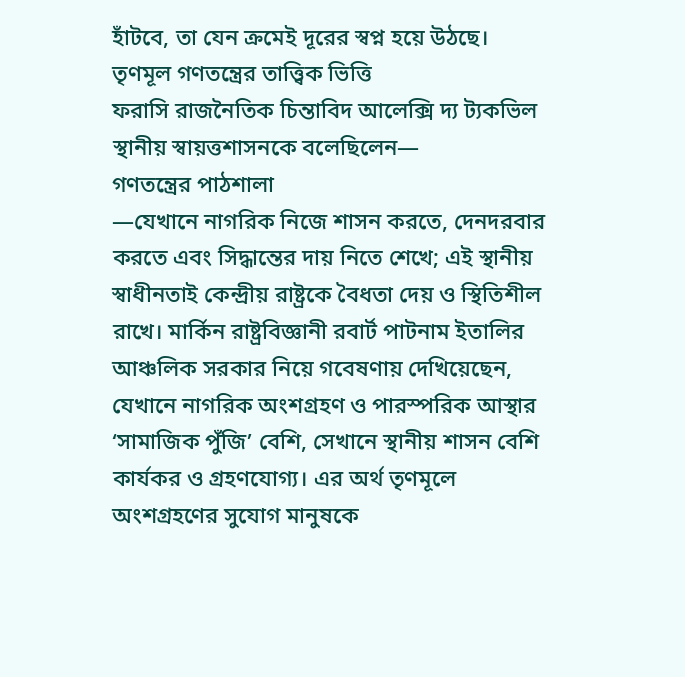হাঁটবে, তা যেন ক্রমেই দূরের স্বপ্ন হয়ে উঠছে।
তৃণমূল গণতন্ত্রের তাত্ত্বিক ভিত্তি
ফরাসি রাজনৈতিক চিন্তাবিদ আলেক্সি দ্য ট্যকভিল স্থানীয় স্বায়ত্তশাসনকে বলেছিলেন—
গণতন্ত্রের পাঠশালা
—যেখানে নাগরিক নিজে শাসন করতে, দেনদরবার করতে এবং সিদ্ধান্তের দায় নিতে শেখে; এই স্থানীয় স্বাধীনতাই কেন্দ্রীয় রাষ্ট্রকে বৈধতা দেয় ও স্থিতিশীল রাখে। মার্কিন রাষ্ট্রবিজ্ঞানী রবার্ট পাটনাম ইতালির আঞ্চলিক সরকার নিয়ে গবেষণায় দেখিয়েছেন, যেখানে নাগরিক অংশগ্রহণ ও পারস্পরিক আস্থার ‘সামাজিক পুঁজি’ বেশি, সেখানে স্থানীয় শাসন বেশি কার্যকর ও গ্রহণযোগ্য। এর অর্থ তৃণমূলে অংশগ্রহণের সুযোগ মানুষকে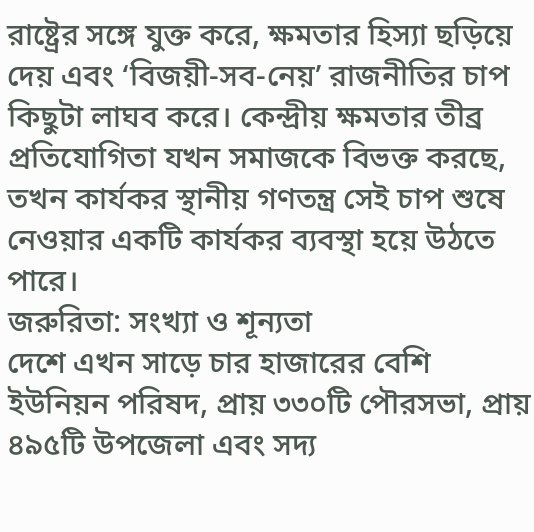রাষ্ট্রের সঙ্গে যুক্ত করে, ক্ষমতার হিস্যা ছড়িয়ে দেয় এবং ‘বিজয়ী-সব-নেয়’ রাজনীতির চাপ কিছুটা লাঘব করে। কেন্দ্রীয় ক্ষমতার তীব্র প্রতিযোগিতা যখন সমাজকে বিভক্ত করছে, তখন কার্যকর স্থানীয় গণতন্ত্র সেই চাপ শুষে নেওয়ার একটি কার্যকর ব্যবস্থা হয়ে উঠতে পারে।
জরুরিতা: সংখ্যা ও শূন্যতা
দেশে এখন সাড়ে চার হাজারের বেশি ইউনিয়ন পরিষদ, প্রায় ৩৩০টি পৌরসভা, প্রায় ৪৯৫টি উপজেলা এবং সদ্য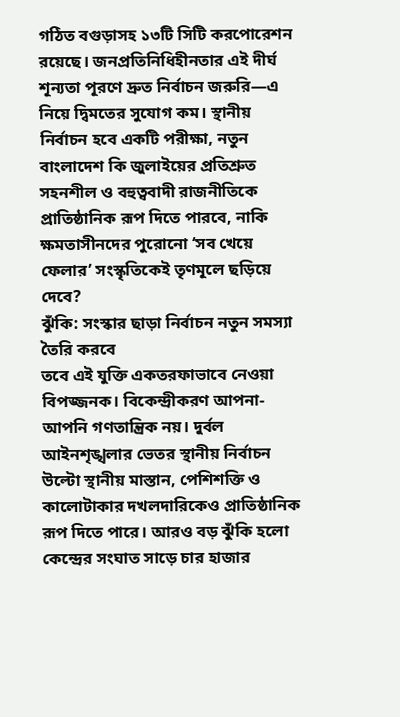গঠিত বগুড়াসহ ১৩টি সিটি করপোরেশন রয়েছে। জনপ্রতিনিধিহীনতার এই দীর্ঘ শূন্যতা পূরণে দ্রুত নির্বাচন জরুরি—এ নিয়ে দ্বিমতের সুযোগ কম। স্থানীয় নির্বাচন হবে একটি পরীক্ষা, নতুন বাংলাদেশ কি জুলাইয়ের প্রতিশ্রুত সহনশীল ও বহুত্ববাদী রাজনীতিকে প্রাতিষ্ঠানিক রূপ দিতে পারবে, নাকি ক্ষমতাসীনদের পুরোনো ‘সব খেয়ে ফেলার’ সংস্কৃতিকেই তৃণমূলে ছড়িয়ে দেবে?
ঝুঁকি: সংস্কার ছাড়া নির্বাচন নতুন সমস্যা তৈরি করবে
তবে এই যুক্তি একতরফাভাবে নেওয়া বিপজ্জনক। বিকেন্দ্রীকরণ আপনা-আপনি গণতান্ত্রিক নয়। দুর্বল আইনশৃঙ্খলার ভেতর স্থানীয় নির্বাচন উল্টো স্থানীয় মাস্তান, পেশিশক্তি ও কালোটাকার দখলদারিকেও প্রাতিষ্ঠানিক রূপ দিতে পারে। আরও বড় ঝুঁকি হলো কেন্দ্রের সংঘাত সাড়ে চার হাজার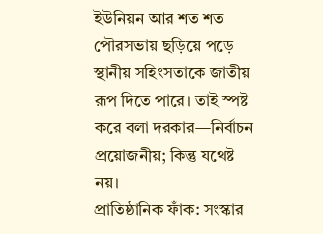ইউনিয়ন আর শত শত পৌরসভায় ছড়িয়ে পড়ে স্থানীয় সহিংসতাকে জাতীয় রূপ দিতে পারে। তাই স্পষ্ট করে বলা দরকার—নির্বাচন প্রয়োজনীয়; কিন্তু যথেষ্ট নয়।
প্রাতিষ্ঠানিক ফাঁক: সংস্কার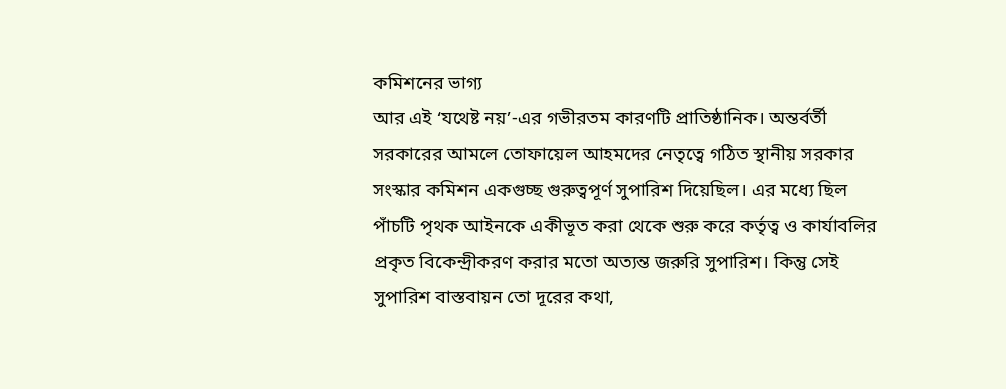কমিশনের ভাগ্য
আর এই ‘যথেষ্ট নয়’-এর গভীরতম কারণটি প্রাতিষ্ঠানিক। অন্তর্বর্তী সরকারের আমলে তোফায়েল আহমদের নেতৃত্বে গঠিত স্থানীয় সরকার সংস্কার কমিশন একগুচ্ছ গুরুত্বপূর্ণ সুপারিশ দিয়েছিল। এর মধ্যে ছিল পাঁচটি পৃথক আইনকে একীভূত করা থেকে শুরু করে কর্তৃত্ব ও কার্যাবলির প্রকৃত বিকেন্দ্রীকরণ করার মতো অত্যন্ত জরুরি সুপারিশ। কিন্তু সেই সুপারিশ বাস্তবায়ন তো দূরের কথা,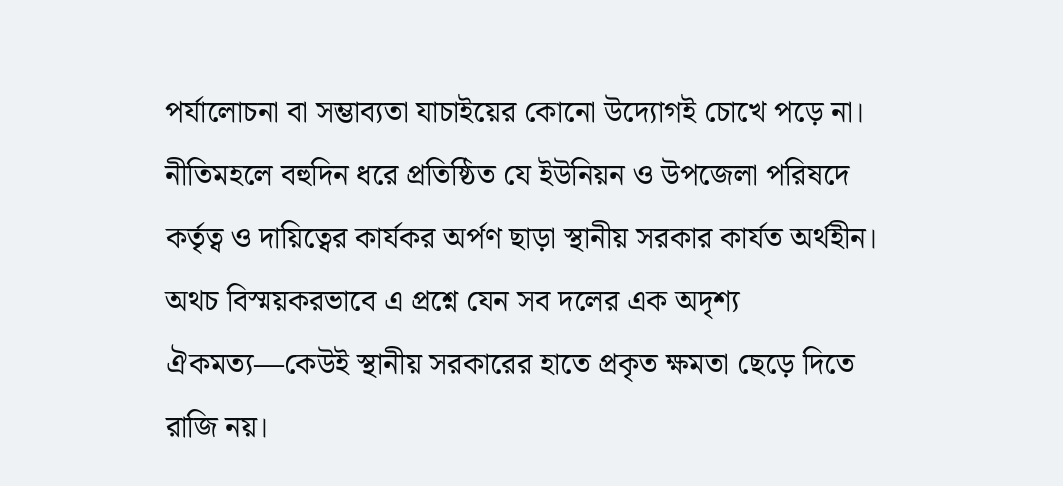পর্যালোচনা বা সম্ভাব্যতা যাচাইয়ের কোনো উদ্যোগই চোখে পড়ে না। নীতিমহলে বহুদিন ধরে প্রতিষ্ঠিত যে ইউনিয়ন ও উপজেলা পরিষদে কর্তৃত্ব ও দায়িত্বের কার্যকর অর্পণ ছাড়া স্থানীয় সরকার কার্যত অর্থহীন। অথচ বিস্ময়করভাবে এ প্রশ্নে যেন সব দলের এক অদৃশ্য ঐকমত্য—কেউই স্থানীয় সরকারের হাতে প্রকৃত ক্ষমতা ছেড়ে দিতে রাজি নয়।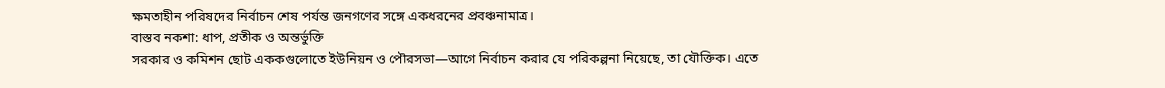ক্ষমতাহীন পরিষদের নির্বাচন শেষ পর্যন্ত জনগণের সঙ্গে একধরনের প্রবঞ্চনামাত্র।
বাস্তব নকশা: ধাপ, প্রতীক ও অন্তর্ভুক্তি
সরকার ও কমিশন ছোট এককগুলোতে ইউনিয়ন ও পৌরসভা—আগে নির্বাচন করার যে পরিকল্পনা নিয়েছে, তা যৌক্তিক। এতে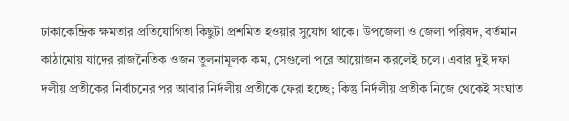ঢাকাকেন্দ্রিক ক্ষমতার প্রতিযোগিতা কিছুটা প্রশমিত হওয়ার সুযোগ থাকে। উপজেলা ও জেলা পরিষদ, বর্তমান কাঠামোয় যাদের রাজনৈতিক ওজন তুলনামূলক কম, সেগুলো পরে আয়োজন করলেই চলে। এবার দুই দফা দলীয় প্রতীকের নির্বাচনের পর আবার নির্দলীয় প্রতীকে ফেরা হচ্ছে; কিন্তু নির্দলীয় প্রতীক নিজে থেকেই সংঘাত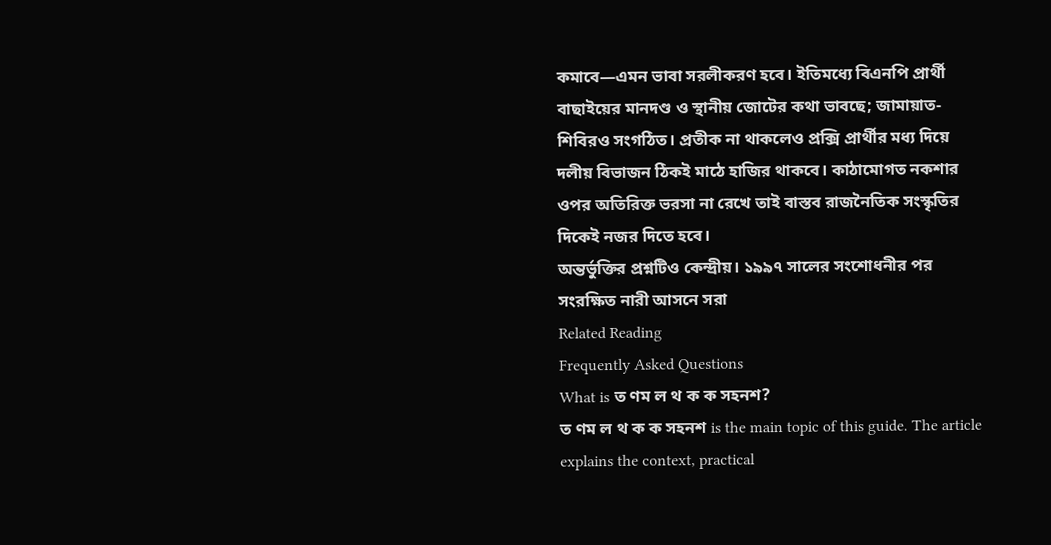কমাবে—এমন ভাবা সরলীকরণ হবে। ইতিমধ্যে বিএনপি প্রার্থী বাছাইয়ের মানদণ্ড ও স্থানীয় জোটের কথা ভাবছে; জামায়াত-শিবিরও সংগঠিত। প্রতীক না থাকলেও প্রক্সি প্রার্থীর মধ্য দিয়ে দলীয় বিভাজন ঠিকই মাঠে হাজির থাকবে। কাঠামোগত নকশার ওপর অতিরিক্ত ভরসা না রেখে তাই বাস্তব রাজনৈতিক সংস্কৃতির দিকেই নজর দিতে হবে।
অন্তর্ভুক্তির প্রশ্নটিও কেন্দ্রীয়। ১৯৯৭ সালের সংশোধনীর পর সংরক্ষিত নারী আসনে সরা
Related Reading
Frequently Asked Questions
What is ত ণম ল থ ক ক সহনশ?
ত ণম ল থ ক ক সহনশ is the main topic of this guide. The article explains the context, practical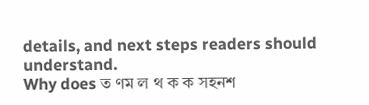details, and next steps readers should understand.
Why does ত ণম ল থ ক ক সহনশ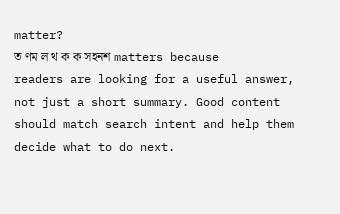matter?
ত ণম ল থ ক ক সহনশ matters because readers are looking for a useful answer, not just a short summary. Good content should match search intent and help them decide what to do next.